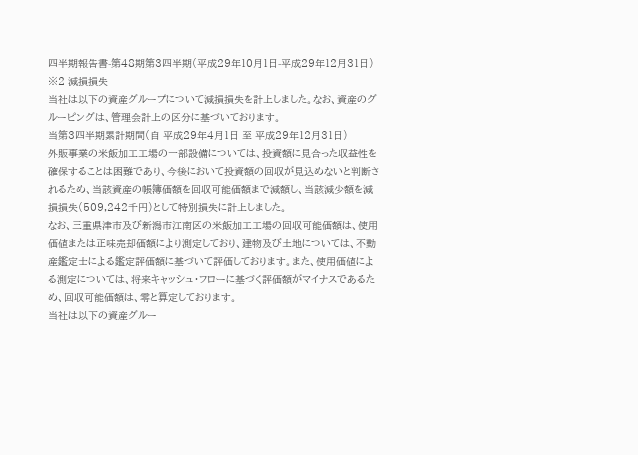四半期報告書-第48期第3四半期(平成29年10月1日-平成29年12月31日)
※2 減損損失
当社は以下の資産グループについて減損損失を計上しました。なお、資産のグルーピングは、管理会計上の区分に基づいております。
当第3四半期累計期間(自 平成29年4月1日 至 平成29年12月31日)
外販事業の米飯加工工場の一部設備については、投資額に見合った収益性を確保することは困難であり、今後において投資額の回収が見込めないと判断されるため、当該資産の帳簿価額を回収可能価額まで減額し、当該減少額を減損損失(509,242千円)として特別損失に計上しました。
なお、三重県津市及び新潟市江南区の米飯加工工場の回収可能価額は、使用価値または正味売却価額により測定しており、建物及び土地については、不動産鑑定士による鑑定評価額に基づいて評価しております。また、使用価値による測定については、将来キャッシュ・フローに基づく評価額がマイナスであるため、回収可能価額は、零と算定しております。
当社は以下の資産グルー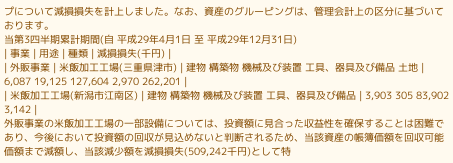プについて減損損失を計上しました。なお、資産のグルーピングは、管理会計上の区分に基づいております。
当第3四半期累計期間(自 平成29年4月1日 至 平成29年12月31日)
| 事業 | 用途 | 種類 | 減損損失(千円) |
| 外販事業 | 米飯加工工場(三重県津市) | 建物 構築物 機械及び装置 工具、器具及び備品 土地 | 6,087 19,125 127,604 2,970 262,201 |
| 米飯加工工場(新潟市江南区) | 建物 構築物 機械及び装置 工具、器具及び備品 | 3,903 305 83,902 3,142 |
外販事業の米飯加工工場の一部設備については、投資額に見合った収益性を確保することは困難であり、今後において投資額の回収が見込めないと判断されるため、当該資産の帳簿価額を回収可能価額まで減額し、当該減少額を減損損失(509,242千円)として特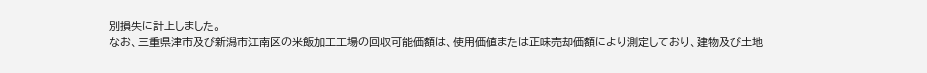別損失に計上しました。
なお、三重県津市及び新潟市江南区の米飯加工工場の回収可能価額は、使用価値または正味売却価額により測定しており、建物及び土地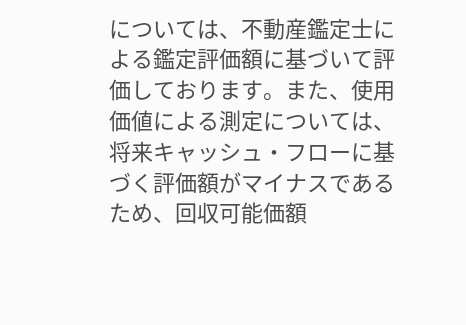については、不動産鑑定士による鑑定評価額に基づいて評価しております。また、使用価値による測定については、将来キャッシュ・フローに基づく評価額がマイナスであるため、回収可能価額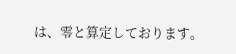は、零と算定しております。